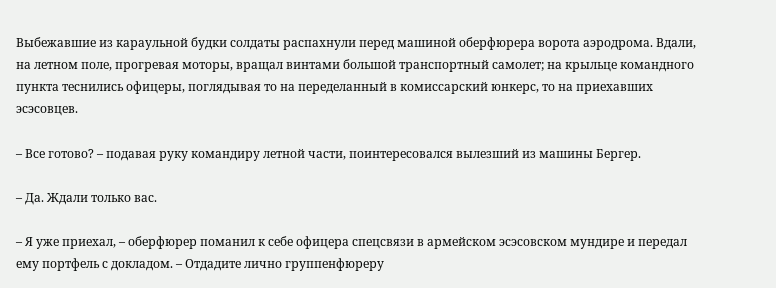Выбежавшие из караульной будки солдаты распахнули перед машиной оберфюрера ворота аэродрома. Вдали, на летном поле, прогревая моторы, вращал винтами большой транспортный самолет; на крыльце командного пункта теснились офицеры, поглядывая то на переделанный в комиссарский юнкерс, то на приехавших эсэсовцев.

– Все готово? – подавая руку командиру летной части, поинтересовался вылезший из машины Бергер.

– Да. Ждали только вас.

– Я уже приехал, – оберфюрер поманил к себе офицера спецсвязи в армейском эсэсовском мундире и передал ему портфель с докладом. – Отдадите лично группенфюреру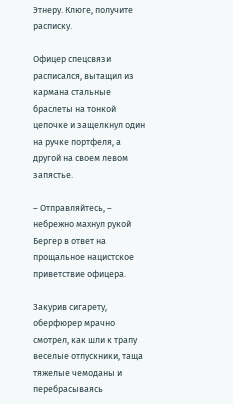Этнеру. Клюге, получите расписку.

Офицер спецсвязи расписался, вытащил из кармана стальные браслеты на тонкой цепочке и защелкнул один на ручке портфеля, а другой на своем левом запястье.

– Отправляйтесь, – небрежно махнул рукой Бергер в ответ на прощальное нацистское приветствие офицера.

Закурив сигарету, оберфюрер мрачно смотрел, как шли к трапу веселые отпускники, таща тяжелые чемоданы и перебрасываясь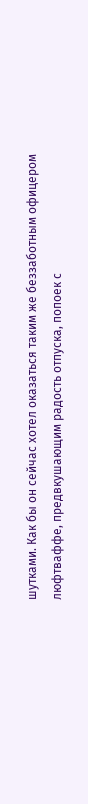шутками. Как бы он сейчас хотел оказаться таким же беззаботным офицером люфтваффе, предвкушающим радость отпуска, попоек с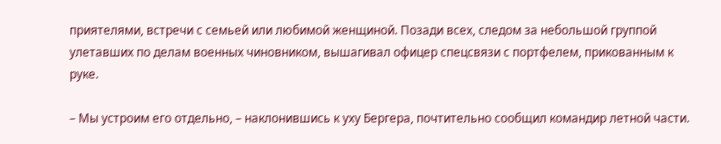приятелями, встречи с семьей или любимой женщиной. Позади всех, следом за небольшой группой улетавших по делам военных чиновником, вышагивал офицер спецсвязи с портфелем, прикованным к руке.

– Мы устроим его отдельно, – наклонившись к уху Бергера, почтительно сообщил командир летной части.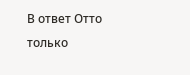В ответ Отто только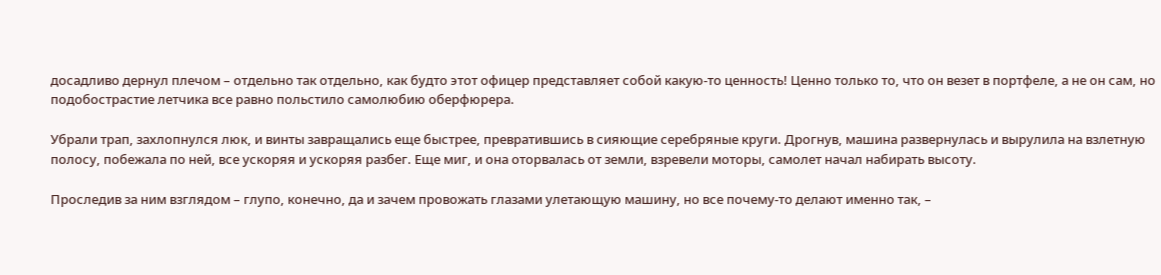досадливо дернул плечом – отдельно так отдельно, как будто этот офицер представляет собой какую-то ценность! Ценно только то, что он везет в портфеле, а не он сам, но подобострастие летчика все равно польстило самолюбию оберфюрера.

Убрали трап, захлопнулся люк, и винты завращались еще быстрее, превратившись в сияющие серебряные круги. Дрогнув, машина развернулась и вырулила на взлетную полосу, побежала по ней, все ускоряя и ускоряя разбег. Еще миг, и она оторвалась от земли, взревели моторы, самолет начал набирать высоту.

Проследив за ним взглядом – глупо, конечно, да и зачем провожать глазами улетающую машину, но все почему-то делают именно так, –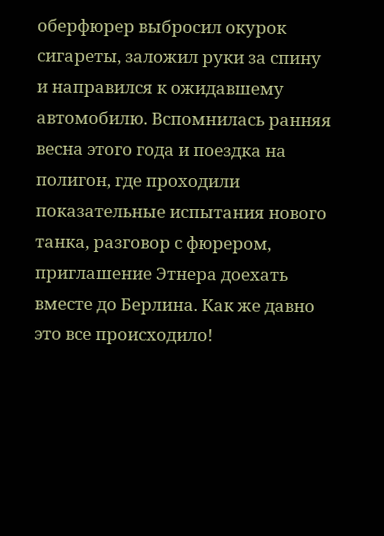оберфюрер выбросил окурок сигареты, заложил руки за спину и направился к ожидавшему автомобилю. Вспомнилась ранняя весна этого года и поездка на полигон, где проходили показательные испытания нового танка, разговор с фюрером, приглашение Этнера доехать вместе до Берлина. Как же давно это все происходило!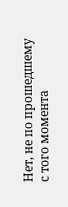Нет, не по прошедшему с того момента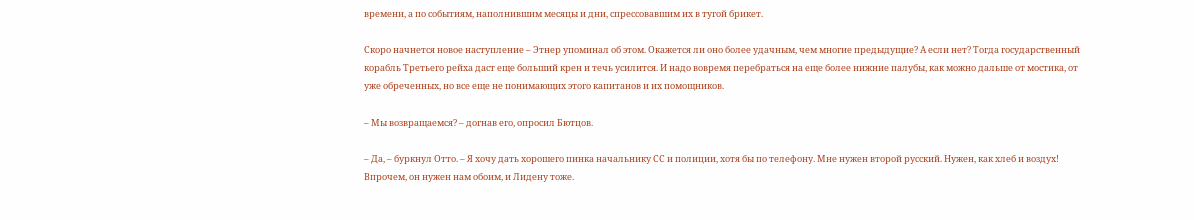времени, а по событиям, наполнившим месяцы и дни, спрессовавшим их в тугой брикет.

Скоро начнется новое наступление – Этнер упоминал об этом. Окажется ли оно более удачным, чем многие предыдущие? А если нет? Тогда государственный корабль Третьего рейха даст еще больший крен и течь усилится. И надо вовремя перебраться на еще более нижние палубы, как можно дальше от мостика, от уже обреченных, но все еще не понимающих этого капитанов и их помощников.

– Мы возвращаемся? – догнав его, опросил Бютцов.

– Да, – буркнул Отто. – Я хочу дать хорошего пинка начальнику СС и полиции, хотя бы по телефону. Мне нужен второй русский. Нужен, как хлеб и воздух! Впрочем, он нужен нам обоим, и Лидену тоже.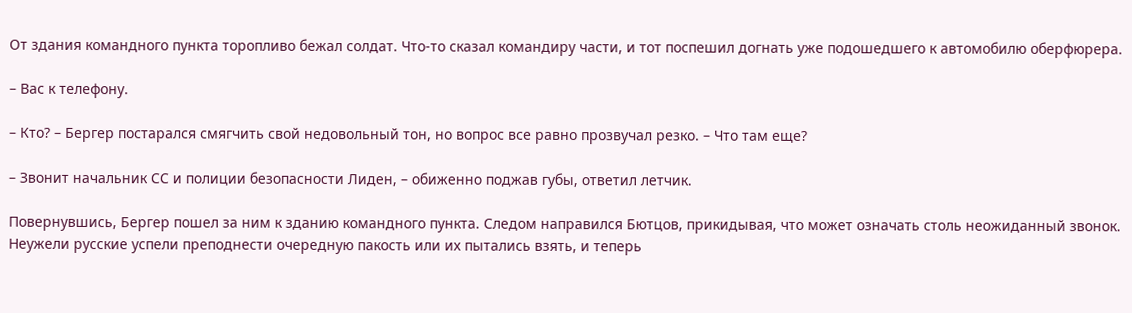От здания командного пункта торопливо бежал солдат. Что-то сказал командиру части, и тот поспешил догнать уже подошедшего к автомобилю оберфюрера.

– Вас к телефону.

– Кто? – Бергер постарался смягчить свой недовольный тон, но вопрос все равно прозвучал резко. – Что там еще?

– Звонит начальник СС и полиции безопасности Лиден, – обиженно поджав губы, ответил летчик.

Повернувшись, Бергер пошел за ним к зданию командного пункта. Следом направился Бютцов, прикидывая, что может означать столь неожиданный звонок. Неужели русские успели преподнести очередную пакость или их пытались взять, и теперь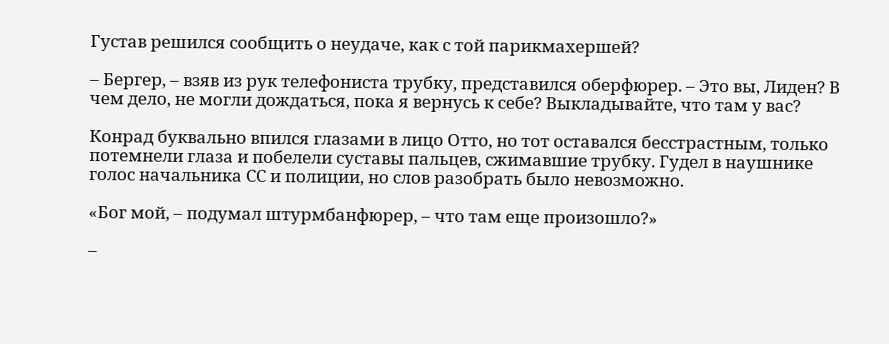Густав решился сообщить о неудаче, как с той парикмахершей?

– Бергер, – взяв из рук телефониста трубку, представился оберфюрер. – Это вы, Лиден? В чем дело, не могли дождаться, пока я вернусь к себе? Выкладывайте, что там у вас?

Конрад буквально впился глазами в лицо Отто, но тот оставался бесстрастным, только потемнели глаза и побелели суставы пальцев, сжимавшие трубку. Гудел в наушнике голос начальника СС и полиции, но слов разобрать было невозможно.

«Бог мой, – подумал штурмбанфюрер, – что там еще произошло?»

–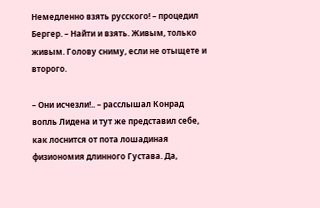Немедленно взять русского! – процедил Бергер. – Найти и взять. Живым, только живым. Голову сниму, если не отыщете и второго.

– Они исчезли!.. – расслышал Конрад вопль Лидена и тут же представил себе, как лоснится от пота лошадиная физиономия длинного Густава. Да,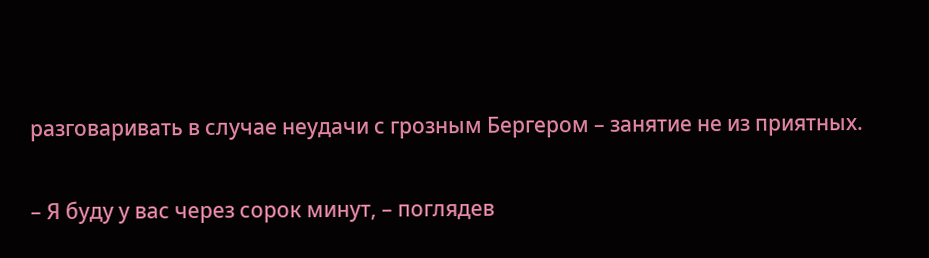разговаривать в случае неудачи с грозным Бергером – занятие не из приятных.

– Я буду у вас через сорок минут, – поглядев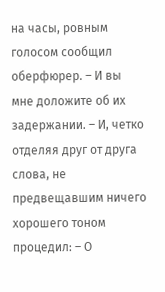на часы, ровным голосом сообщил оберфюрер. – И вы мне доложите об их задержании. – И, четко отделяя друг от друга слова, не предвещавшим ничего хорошего тоном процедил: – О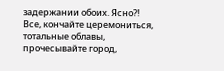задержании обоих. Ясно?! Все, кончайте церемониться, тотальные облавы, прочесывайте город,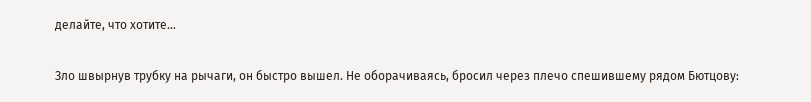делайте, что хотите…

Зло швырнув трубку на рычаги, он быстро вышел. Не оборачиваясь, бросил через плечо спешившему рядом Бютцову: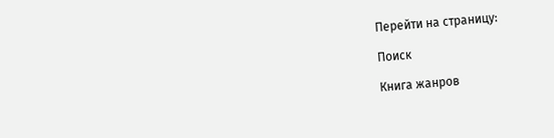Перейти на страницу:

Поиск

Книга жанров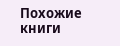Похожие книги